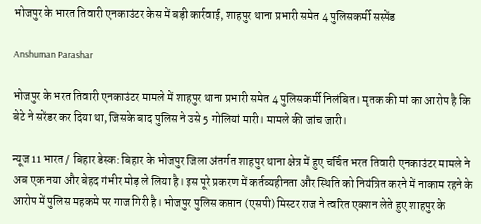भोजपुर के भारत तिवारी एनकाउंटर केस में बड़ी कार्रवाई, शाहपुर थाना प्रभारी समेत 4 पुलिसकर्मी सस्पेंड

Anshuman Parashar

भोजपुर के भरत तिवारी एनकाउंटर मामले में शाहपुर थाना प्रभारी समेत 4 पुलिसकर्मी निलंबित। मृतक की मां का आरोप है कि बेटे ने सरेंडर कर दिया था, जिसके बाद पुलिस ने उसे 5 गोलियां मारी। मामले की जांच जारी।

न्यूज 11 भारत / बिहार डेस्क: बिहार के भोजपुर जिला अंतर्गत शाहपुर थाना क्षेत्र में हुए चर्चित भरत तिवारी एनकाउंटर मामले ने अब एक नया और बेहद गंभीर मोड़ ले लिया है। इस पूरे प्रकरण में कर्तव्यहीनता और स्थिति को नियंत्रित करने में नाकाम रहने के आरोप में पुलिस महकमे पर गाज गिरी है। भोजपुर पुलिस कप्तान (एसपी) मिस्टर राज ने त्वरित एक्शन लेते हुए शाहपुर के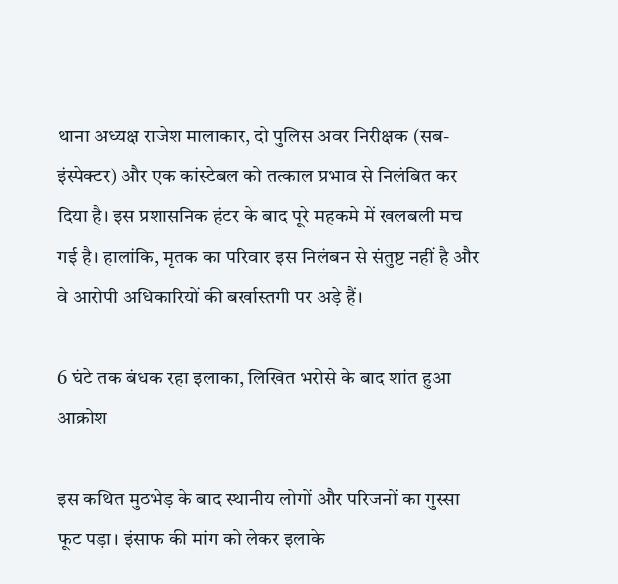थाना अध्यक्ष राजेश मालाकार, दो पुलिस अवर निरीक्षक (सब-इंस्पेक्टर) और एक कांस्टेबल को तत्काल प्रभाव से निलंबित कर दिया है। इस प्रशासनिक हंटर के बाद पूरे महकमे में खलबली मच गई है। हालांकि, मृतक का परिवार इस निलंबन से संतुष्ट नहीं है और वे आरोपी अधिकारियों की बर्खास्तगी पर अड़े हैं।

6 घंटे तक बंधक रहा इलाका, लिखित भरोसे के बाद शांत हुआ आक्रोश

इस कथित मुठभेड़ के बाद स्थानीय लोगों और परिजनों का गुस्सा फूट पड़ा। इंसाफ की मांग को लेकर इलाके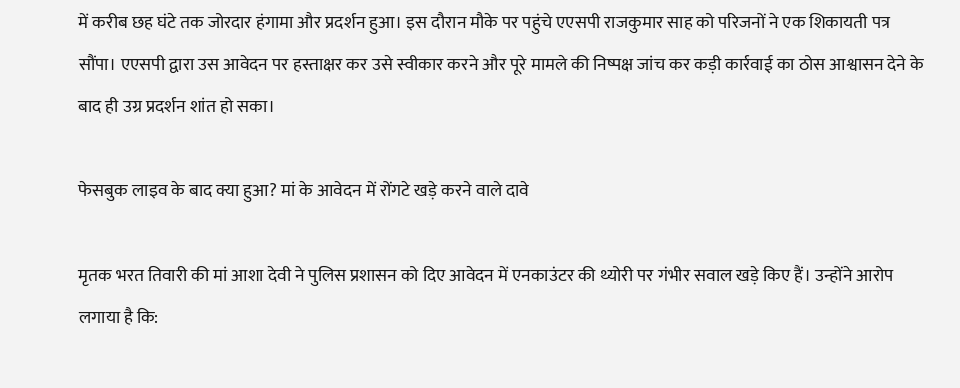में करीब छह घंटे तक जोरदार हंगामा और प्रदर्शन हुआ। इस दौरान मौके पर पहुंचे एएसपी राजकुमार साह को परिजनों ने एक शिकायती पत्र सौंपा। एएसपी द्वारा उस आवेदन पर हस्ताक्षर कर उसे स्वीकार करने और पूरे मामले की निष्पक्ष जांच कर कड़ी कार्रवाई का ठोस आश्वासन देने के बाद ही उग्र प्रदर्शन शांत हो सका।

फेसबुक लाइव के बाद क्या हुआ? मां के आवेदन में रोंगटे खड़े करने वाले दावे

मृतक भरत तिवारी की मां आशा देवी ने पुलिस प्रशासन को दिए आवेदन में एनकाउंटर की थ्योरी पर गंभीर सवाल खड़े किए हैं। उन्होंने आरोप लगाया है कि: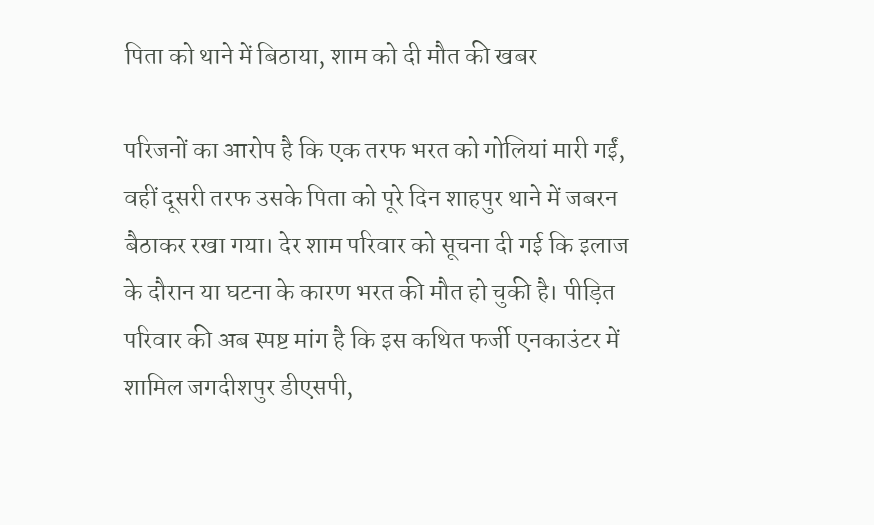पिता को थाने में बिठाया, शाम को दी मौत की खबर

परिजनों का आरोप है कि एक तरफ भरत को गोलियां मारी गईं, वहीं दूसरी तरफ उसके पिता को पूरे दिन शाहपुर थाने में जबरन बैठाकर रखा गया। देर शाम परिवार को सूचना दी गई कि इलाज के दौरान या घटना के कारण भरत की मौत हो चुकी है। पीड़ित परिवार की अब स्पष्ट मांग है कि इस कथित फर्जी एनकाउंटर में शामिल जगदीशपुर डीएसपी,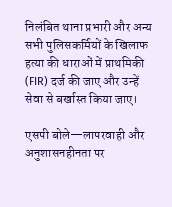निलंबित थाना प्रभारी और अन्य सभी पुलिसकर्मियों के खिलाफ हत्या की धाराओं में प्राथमिकी (FIR) दर्ज की जाए और उन्हें सेवा से बर्खास्त किया जाए।

एसपी बोले—लापरवाही और अनुशासनहीनता पर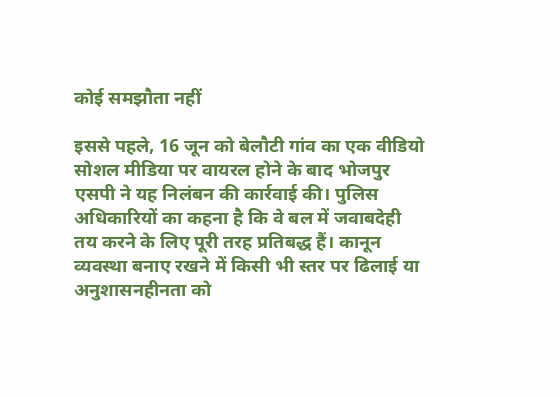कोई समझौता नहीं

इससे पहले, 16 जून को बेलौटी गांव का एक वीडियो सोशल मीडिया पर वायरल होने के बाद भोजपुर एसपी ने यह निलंबन की कार्रवाई की। पुलिस अधिकारियों का कहना है कि वे बल में जवाबदेही तय करने के लिए पूरी तरह प्रतिबद्ध हैं। कानून व्यवस्था बनाए रखने में किसी भी स्तर पर ढिलाई या अनुशासनहीनता को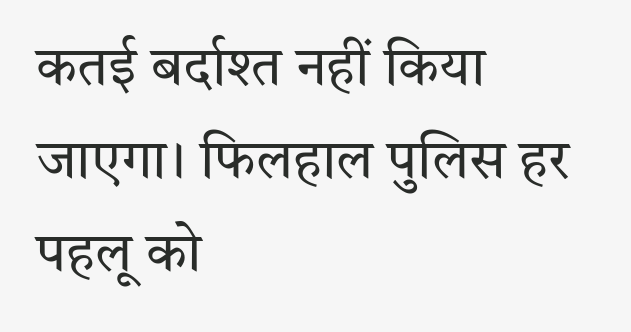कतई बर्दाश्त नहीं किया जाएगा। फिलहाल पुलिस हर पहलू को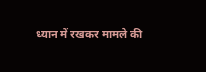ध्यान में रखकर मामले की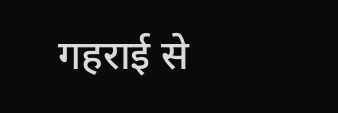गहराई से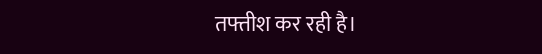तफ्तीश कर रही है।